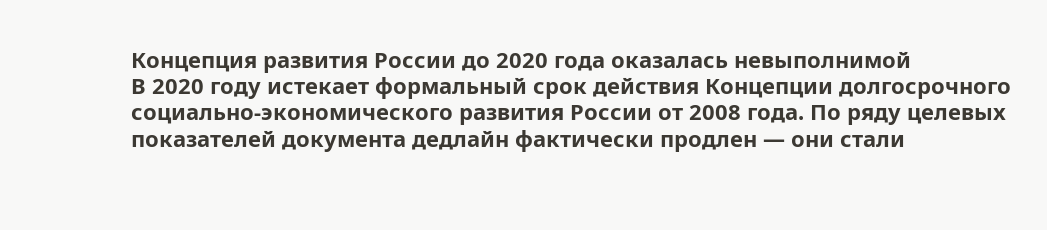Концепция развития России до 2020 года оказалась невыполнимой
В 2020 году истекает формальный срок действия Концепции долгосрочного социально-экономического развития России от 2008 года. По ряду целевых показателей документа дедлайн фактически продлен — они стали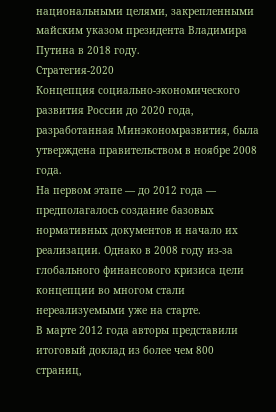национальными целями, закрепленными майским указом президента Владимира Путина в 2018 году.
Стратегия-2020
Концепция социально-экономического развития России до 2020 года, разработанная Минэкономразвития, была утверждена правительством в ноябре 2008 года.
На первом этапе — до 2012 года — предполагалось создание базовых нормативных документов и начало их реализации. Однако в 2008 году из-за глобального финансового кризиса цели концепции во многом стали нереализуемыми уже на старте.
В марте 2012 года авторы представили итоговый доклад из более чем 800 страниц,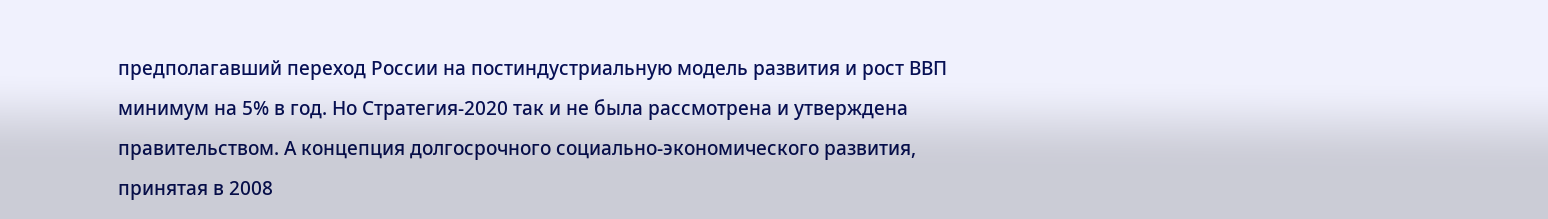предполагавший переход России на постиндустриальную модель развития и рост ВВП минимум на 5% в год. Но Стратегия-2020 так и не была рассмотрена и утверждена правительством. А концепция долгосрочного социально-экономического развития, принятая в 2008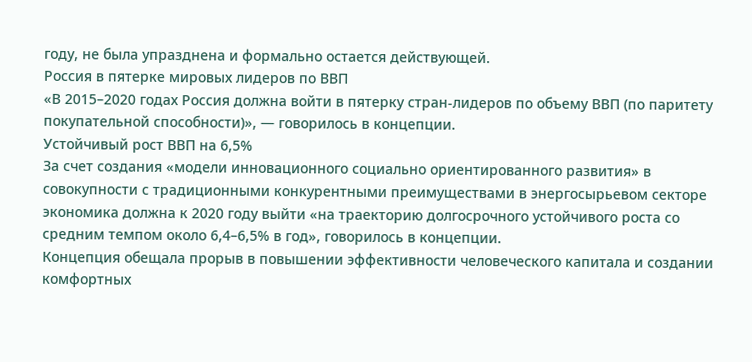году, не была упразднена и формально остается действующей.
Россия в пятерке мировых лидеров по ВВП
«В 2015–2020 годах Россия должна войти в пятерку стран-лидеров по объему ВВП (по паритету покупательной способности)», — говорилось в концепции.
Устойчивый рост ВВП на 6,5%
За счет создания «модели инновационного социально ориентированного развития» в совокупности с традиционными конкурентными преимуществами в энергосырьевом секторе экономика должна к 2020 году выйти «на траекторию долгосрочного устойчивого роста со средним темпом около 6,4–6,5% в год», говорилось в концепции.
Концепция обещала прорыв в повышении эффективности человеческого капитала и создании комфортных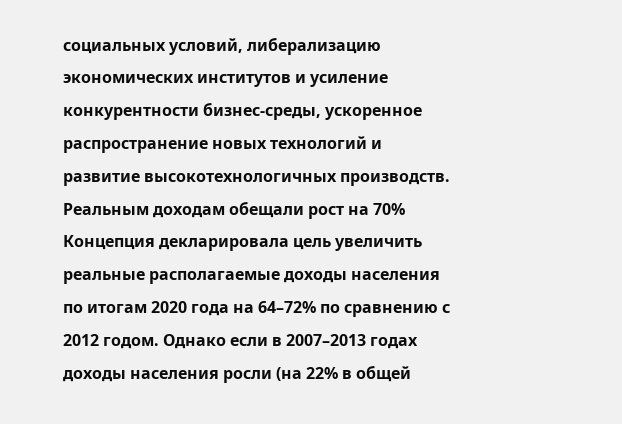социальных условий, либерализацию экономических институтов и усиление конкурентности бизнес-среды, ускоренное распространение новых технологий и развитие высокотехнологичных производств.
Реальным доходам обещали рост на 70%
Концепция декларировала цель увеличить реальные располагаемые доходы населения по итогам 2020 года на 64–72% по сравнению с 2012 годом. Однако если в 2007–2013 годах доходы населения росли (на 22% в общей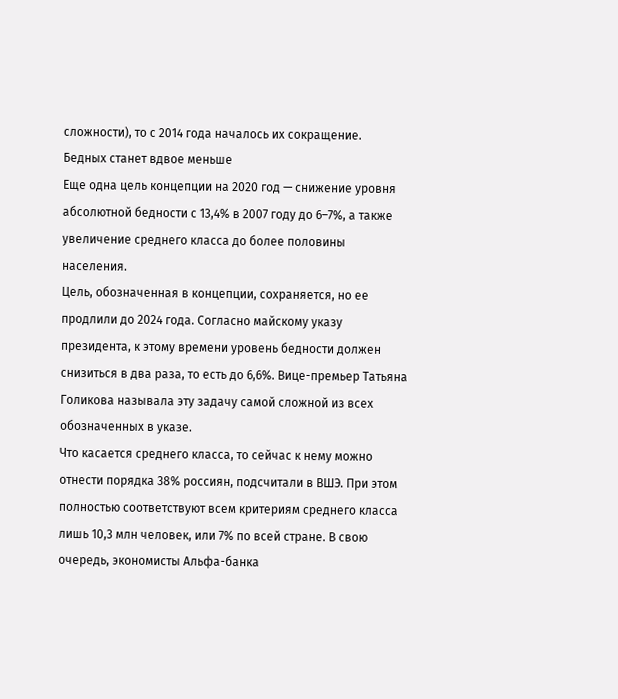сложности), то с 2014 года началось их сокращение.
Бедных станет вдвое меньше
Еще одна цель концепции на 2020 год — снижение уровня абсолютной бедности с 13,4% в 2007 году до 6–7%, а также увеличение среднего класса до более половины населения.
Цель, обозначенная в концепции, сохраняется, но ее продлили до 2024 года. Согласно майскому указу президента, к этому времени уровень бедности должен снизиться в два раза, то есть до 6,6%. Вице-премьер Татьяна Голикова называла эту задачу самой сложной из всех обозначенных в указе.
Что касается среднего класса, то сейчас к нему можно отнести порядка 38% россиян, подсчитали в ВШЭ. При этом полностью соответствуют всем критериям среднего класса лишь 10,3 млн человек, или 7% по всей стране. В свою очередь, экономисты Альфа-банка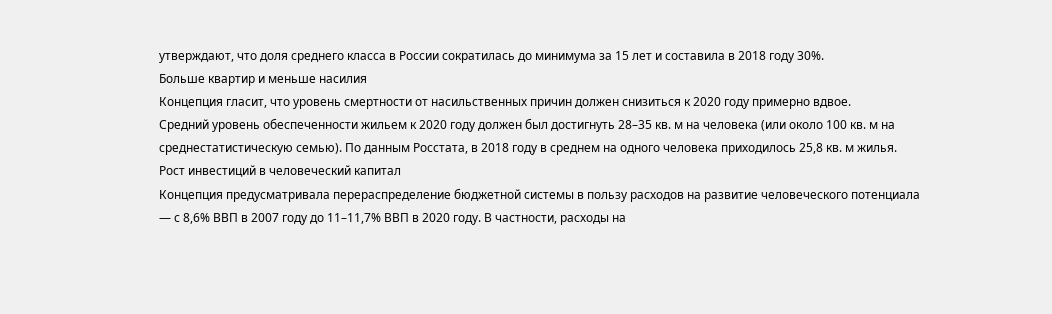утверждают, что доля среднего класса в России сократилась до минимума за 15 лет и составила в 2018 году 30%.
Больше квартир и меньше насилия
Концепция гласит, что уровень смертности от насильственных причин должен снизиться к 2020 году примерно вдвое.
Средний уровень обеспеченности жильем к 2020 году должен был достигнуть 28–35 кв. м на человека (или около 100 кв. м на среднестатистическую семью). По данным Росстата, в 2018 году в среднем на одного человека приходилось 25,8 кв. м жилья.
Рост инвестиций в человеческий капитал
Концепция предусматривала перераспределение бюджетной системы в пользу расходов на развитие человеческого потенциала — с 8,6% ВВП в 2007 году до 11–11,7% ВВП в 2020 году. В частности, расходы на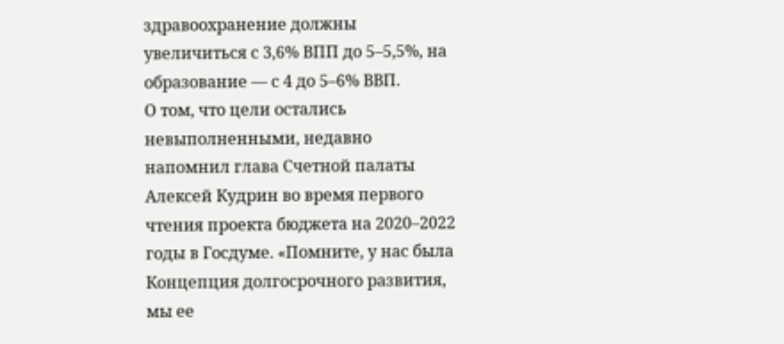здравоохранение должны увеличиться с 3,6% ВПП до 5–5,5%, на образование — с 4 до 5–6% ВВП.
О том, что цели остались невыполненными, недавно напомнил глава Счетной палаты Алексей Кудрин во время первого чтения проекта бюджета на 2020–2022 годы в Госдуме. «Помните, у нас была Концепция долгосрочного развития, мы ее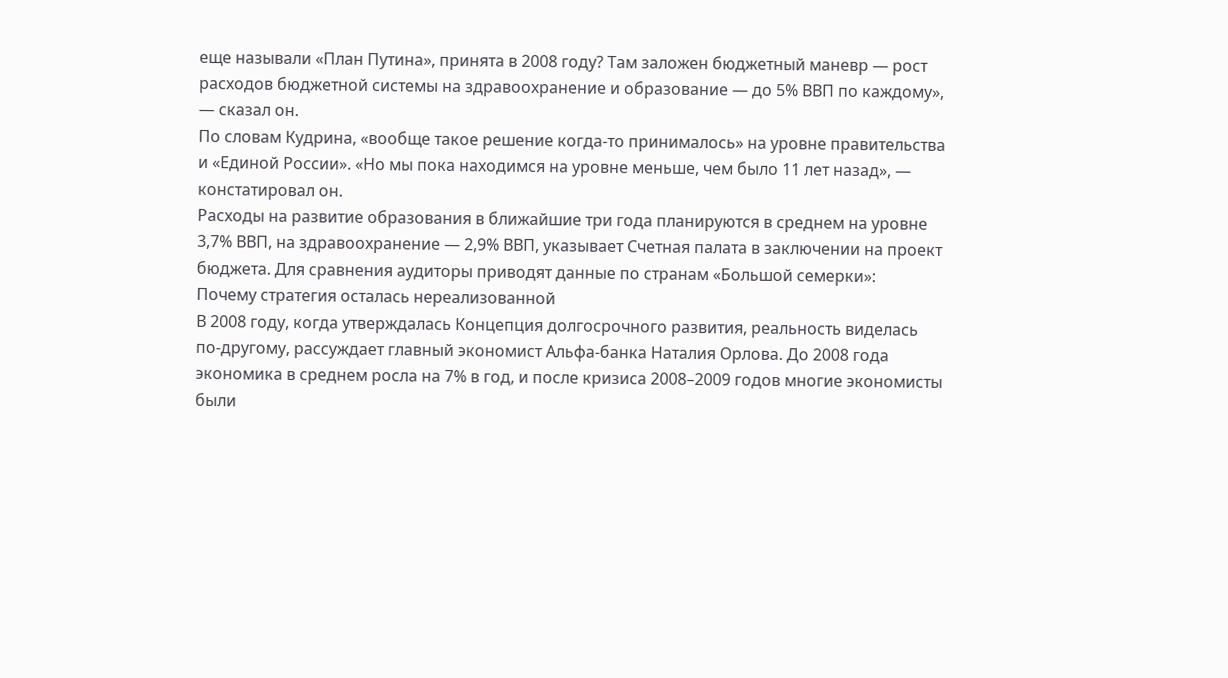еще называли «План Путина», принята в 2008 году? Там заложен бюджетный маневр — рост расходов бюджетной системы на здравоохранение и образование — до 5% ВВП по каждому», — сказал он.
По словам Кудрина, «вообще такое решение когда-то принималось» на уровне правительства и «Единой России». «Но мы пока находимся на уровне меньше, чем было 11 лет назад», — констатировал он.
Расходы на развитие образования в ближайшие три года планируются в среднем на уровне 3,7% ВВП, на здравоохранение — 2,9% ВВП, указывает Счетная палата в заключении на проект бюджета. Для сравнения аудиторы приводят данные по странам «Большой семерки»:
Почему стратегия осталась нереализованной
В 2008 году, когда утверждалась Концепция долгосрочного развития, реальность виделась по-другому, рассуждает главный экономист Альфа-банка Наталия Орлова. До 2008 года экономика в среднем росла на 7% в год, и после кризиса 2008–2009 годов многие экономисты были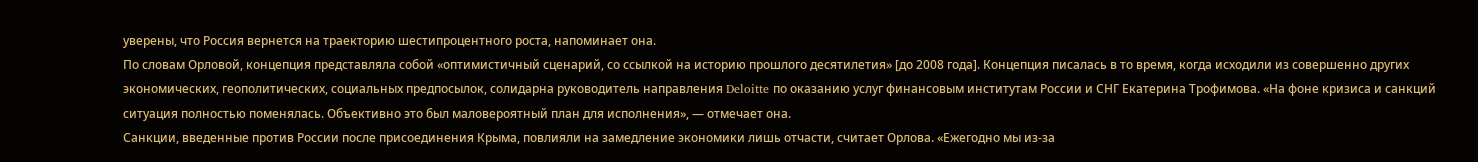уверены, что Россия вернется на траекторию шестипроцентного роста, напоминает она.
По словам Орловой, концепция представляла собой «оптимистичный сценарий, со ссылкой на историю прошлого десятилетия» [до 2008 года]. Концепция писалась в то время, когда исходили из совершенно других экономических, геополитических, социальных предпосылок, солидарна руководитель направления Deloitte по оказанию услуг финансовым институтам России и СНГ Екатерина Трофимова. «На фоне кризиса и санкций ситуация полностью поменялась. Объективно это был маловероятный план для исполнения», — отмечает она.
Санкции, введенные против России после присоединения Крыма, повлияли на замедление экономики лишь отчасти, считает Орлова. «Ежегодно мы из-за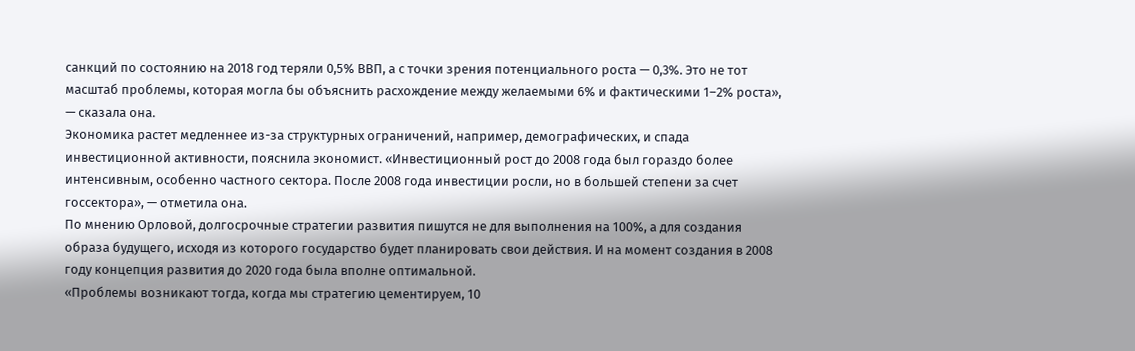санкций по состоянию на 2018 год теряли 0,5% ВВП, а с точки зрения потенциального роста — 0,3%. Это не тот масштаб проблемы, которая могла бы объяснить расхождение между желаемыми 6% и фактическими 1–2% роста», — сказала она.
Экономика растет медленнее из-за структурных ограничений, например, демографических, и спада инвестиционной активности, пояснила экономист. «Инвестиционный рост до 2008 года был гораздо более интенсивным, особенно частного сектора. После 2008 года инвестиции росли, но в большей степени за счет госсектора», — отметила она.
По мнению Орловой, долгосрочные стратегии развития пишутся не для выполнения на 100%, а для создания образа будущего, исходя из которого государство будет планировать свои действия. И на момент создания в 2008 году концепция развития до 2020 года была вполне оптимальной.
«Проблемы возникают тогда, когда мы стратегию цементируем, 10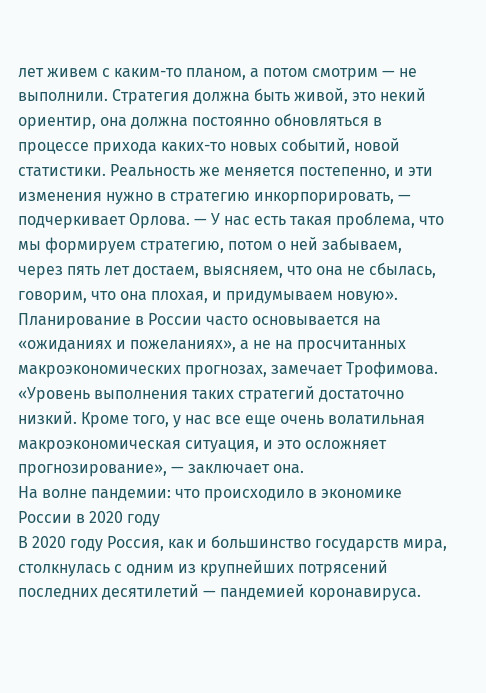лет живем с каким-то планом, а потом смотрим — не выполнили. Стратегия должна быть живой, это некий ориентир, она должна постоянно обновляться в процессе прихода каких-то новых событий, новой статистики. Реальность же меняется постепенно, и эти изменения нужно в стратегию инкорпорировать, — подчеркивает Орлова. — У нас есть такая проблема, что мы формируем стратегию, потом о ней забываем, через пять лет достаем, выясняем, что она не сбылась, говорим, что она плохая, и придумываем новую».
Планирование в России часто основывается на «ожиданиях и пожеланиях», а не на просчитанных макроэкономических прогнозах, замечает Трофимова. «Уровень выполнения таких стратегий достаточно низкий. Кроме того, у нас все еще очень волатильная макроэкономическая ситуация, и это осложняет прогнозирование», — заключает она.
На волне пандемии: что происходило в экономике России в 2020 году
В 2020 году Россия, как и большинство государств мира, столкнулась с одним из крупнейших потрясений последних десятилетий — пандемией коронавируса.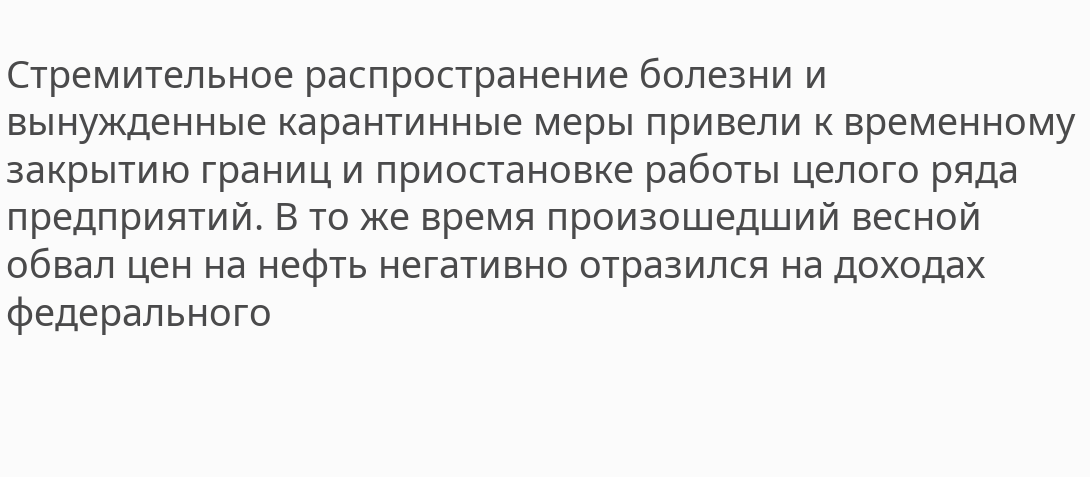Стремительное распространение болезни и вынужденные карантинные меры привели к временному закрытию границ и приостановке работы целого ряда предприятий. В то же время произошедший весной обвал цен на нефть негативно отразился на доходах федерального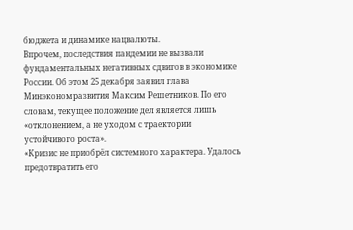бюджета и динамике нацвалюты.
Впрочем, последствия пандемии не вызвали фундаментальных негативных сдвигов в экономике России. Об этом 25 декабря заявил глава Минэкономразвития Максим Решетников. По его словам, текущее положение дел является лишь «отклонением, а не уходом с траектории устойчивого роста».
«Кризис не приобрёл системного характера. Удалось предотвратить его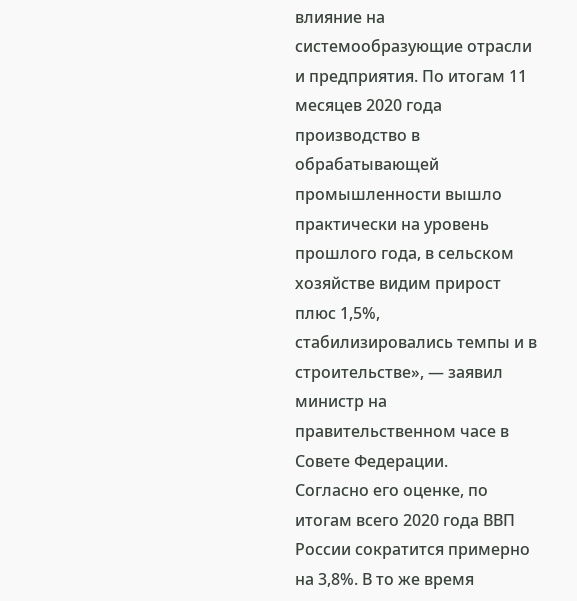влияние на системообразующие отрасли и предприятия. По итогам 11 месяцев 2020 года производство в обрабатывающей промышленности вышло практически на уровень прошлого года, в сельском хозяйстве видим прирост плюс 1,5%, стабилизировались темпы и в строительстве», — заявил министр на правительственном часе в Совете Федерации.
Согласно его оценке, по итогам всего 2020 года ВВП России сократится примерно на 3,8%. В то же время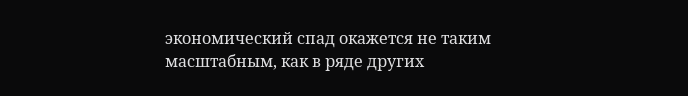экономический спад окажется не таким масштабным, как в ряде других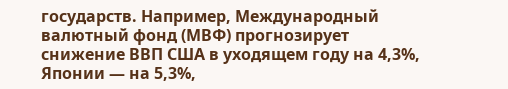государств. Например, Международный валютный фонд (МВФ) прогнозирует снижение ВВП США в уходящем году на 4,3%, Японии — на 5,3%,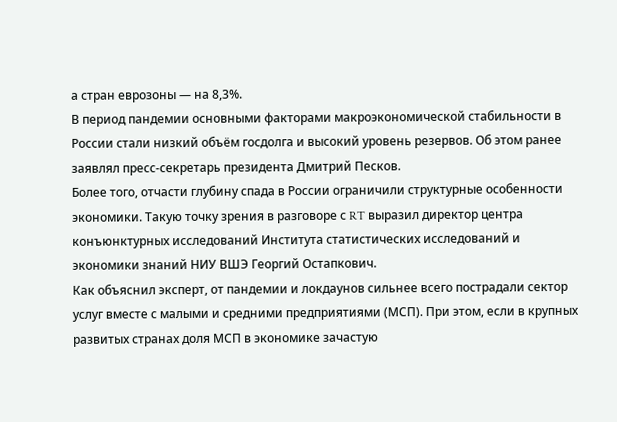а стран еврозоны — на 8,3%.
В период пандемии основными факторами макроэкономической стабильности в России стали низкий объём госдолга и высокий уровень резервов. Об этом ранее заявлял пресс-секретарь президента Дмитрий Песков.
Более того, отчасти глубину спада в России ограничили структурные особенности экономики. Такую точку зрения в разговоре с RT выразил директор центра конъюнктурных исследований Института статистических исследований и экономики знаний НИУ ВШЭ Георгий Остапкович.
Как объяснил эксперт, от пандемии и локдаунов сильнее всего пострадали сектор услуг вместе с малыми и средними предприятиями (МСП). При этом, если в крупных развитых странах доля МСП в экономике зачастую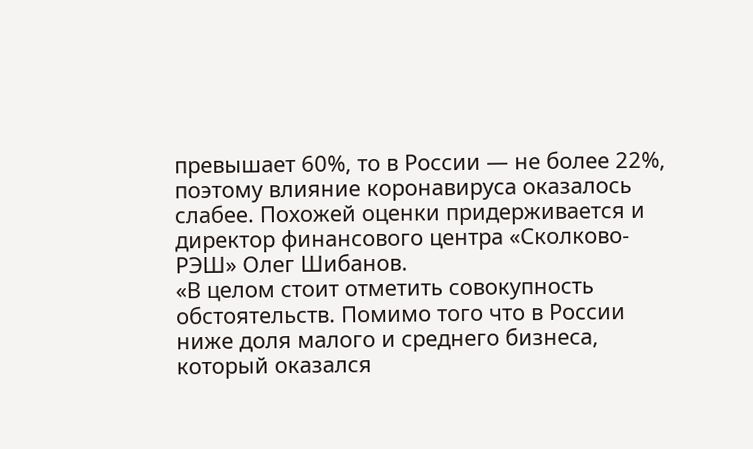превышает 60%, то в России — не более 22%, поэтому влияние коронавируса оказалось слабее. Похожей оценки придерживается и директор финансового центра «Сколково-РЭШ» Олег Шибанов.
«В целом стоит отметить совокупность обстоятельств. Помимо того что в России ниже доля малого и среднего бизнеса, который оказался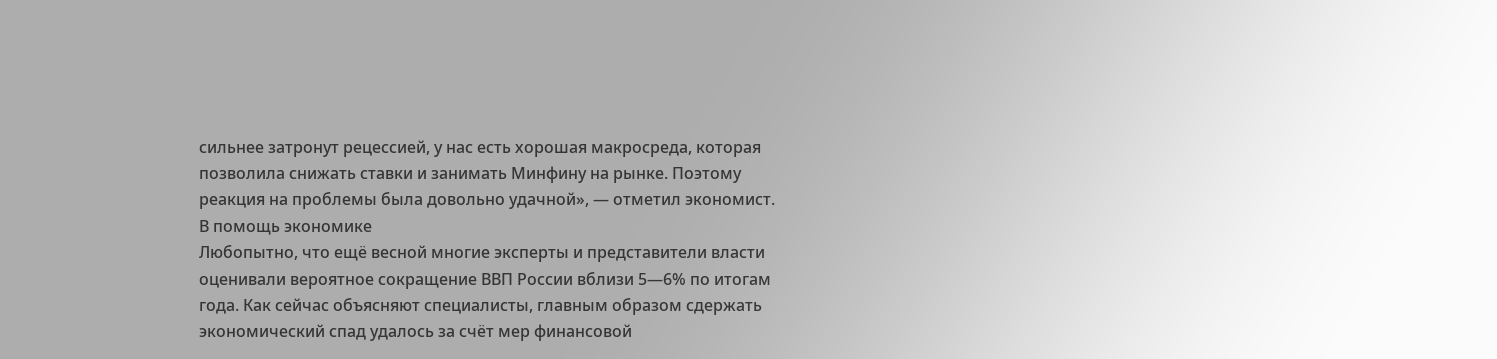сильнее затронут рецессией, у нас есть хорошая макросреда, которая позволила снижать ставки и занимать Минфину на рынке. Поэтому реакция на проблемы была довольно удачной», — отметил экономист.
В помощь экономике
Любопытно, что ещё весной многие эксперты и представители власти оценивали вероятное сокращение ВВП России вблизи 5—6% по итогам года. Как сейчас объясняют специалисты, главным образом сдержать экономический спад удалось за счёт мер финансовой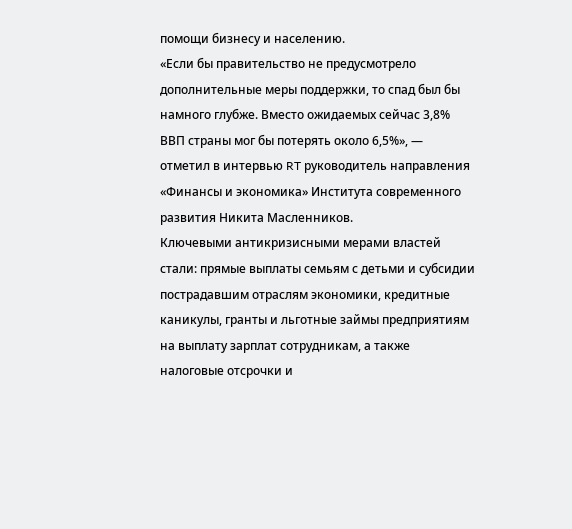помощи бизнесу и населению.
«Если бы правительство не предусмотрело дополнительные меры поддержки, то спад был бы намного глубже. Вместо ожидаемых сейчас 3,8% ВВП страны мог бы потерять около 6,5%», — отметил в интервью RT руководитель направления «Финансы и экономика» Института современного развития Никита Масленников.
Ключевыми антикризисными мерами властей стали: прямые выплаты семьям с детьми и субсидии пострадавшим отраслям экономики, кредитные каникулы, гранты и льготные займы предприятиям на выплату зарплат сотрудникам, а также налоговые отсрочки и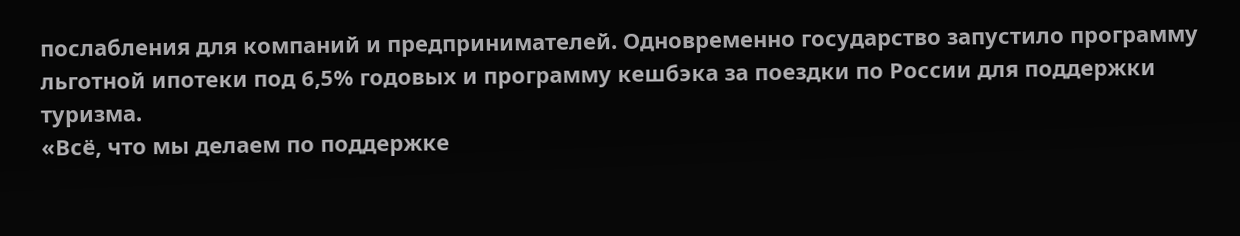послабления для компаний и предпринимателей. Одновременно государство запустило программу льготной ипотеки под 6,5% годовых и программу кешбэка за поездки по России для поддержки туризма.
«Всё, что мы делаем по поддержке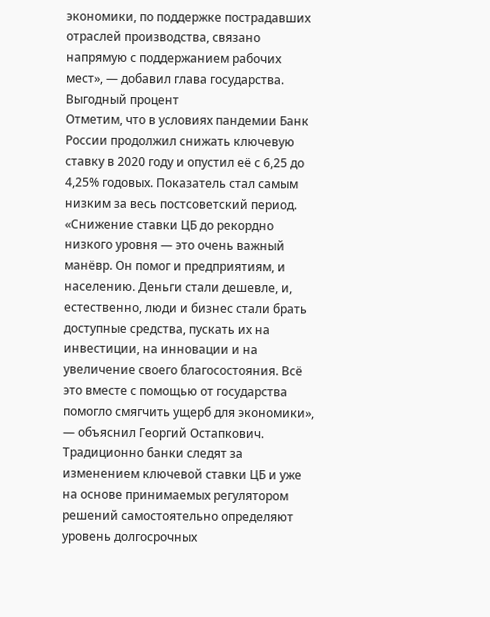экономики, по поддержке пострадавших отраслей производства, связано напрямую с поддержанием рабочих мест», — добавил глава государства.
Выгодный процент
Отметим, что в условиях пандемии Банк России продолжил снижать ключевую ставку в 2020 году и опустил её с 6,25 до 4,25% годовых. Показатель стал самым низким за весь постсоветский период.
«Снижение ставки ЦБ до рекордно низкого уровня — это очень важный манёвр. Он помог и предприятиям, и населению. Деньги стали дешевле, и, естественно, люди и бизнес стали брать доступные средства, пускать их на инвестиции, на инновации и на увеличение своего благосостояния. Всё это вместе с помощью от государства помогло смягчить ущерб для экономики», — объяснил Георгий Остапкович.
Традиционно банки следят за изменением ключевой ставки ЦБ и уже на основе принимаемых регулятором решений самостоятельно определяют уровень долгосрочных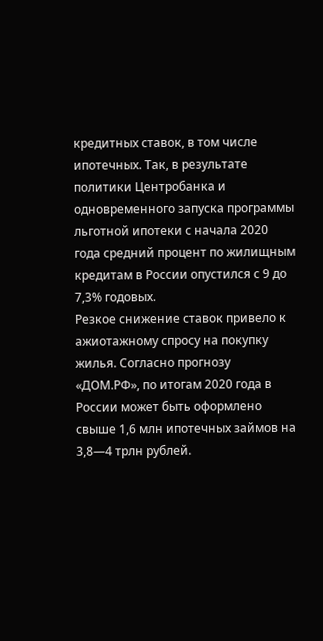кредитных ставок, в том числе ипотечных. Так, в результате политики Центробанка и одновременного запуска программы льготной ипотеки с начала 2020 года средний процент по жилищным кредитам в России опустился с 9 до 7,3% годовых.
Резкое снижение ставок привело к ажиотажному спросу на покупку жилья. Согласно прогнозу «ДОМ.РФ», по итогам 2020 года в России может быть оформлено свыше 1,6 млн ипотечных займов на 3,8—4 трлн рублей.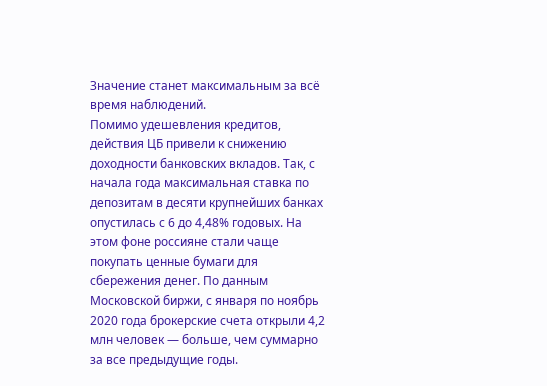Значение станет максимальным за всё время наблюдений.
Помимо удешевления кредитов, действия ЦБ привели к снижению доходности банковских вкладов. Так, с начала года максимальная ставка по депозитам в десяти крупнейших банках опустилась с 6 до 4,48% годовых. На этом фоне россияне стали чаще покупать ценные бумаги для сбережения денег. По данным Московской биржи, с января по ноябрь 2020 года брокерские счета открыли 4,2 млн человек — больше, чем суммарно за все предыдущие годы.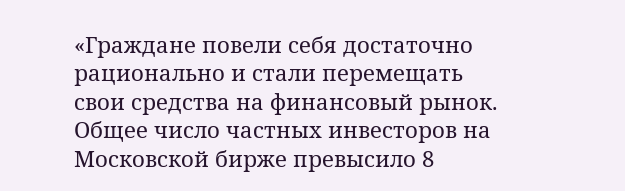«Граждане повели себя достаточно рационально и стали перемещать свои средства на финансовый рынок. Общее число частных инвесторов на Московской бирже превысило 8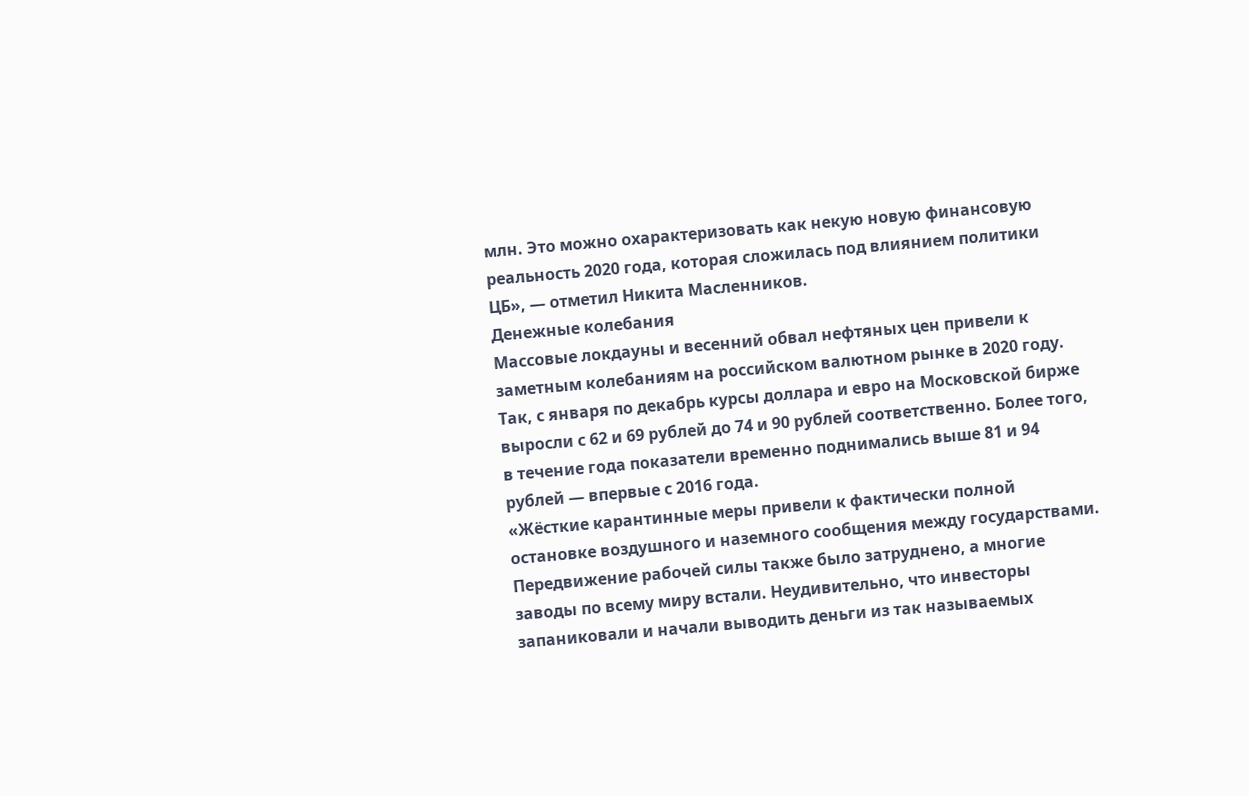млн. Это можно охарактеризовать как некую новую финансовую реальность 2020 года, которая сложилась под влиянием политики ЦБ», — отметил Никита Масленников.
Денежные колебания
Массовые локдауны и весенний обвал нефтяных цен привели к заметным колебаниям на российском валютном рынке в 2020 году. Так, с января по декабрь курсы доллара и евро на Московской бирже выросли с 62 и 69 рублей до 74 и 90 рублей соответственно. Более того, в течение года показатели временно поднимались выше 81 и 94 рублей — впервые с 2016 года.
«Жёсткие карантинные меры привели к фактически полной остановке воздушного и наземного сообщения между государствами. Передвижение рабочей силы также было затруднено, а многие заводы по всему миру встали. Неудивительно, что инвесторы запаниковали и начали выводить деньги из так называемых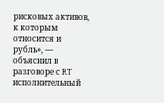рисковых активов, к которым относится и рубль», — объяснил в разговоре с RT исполнительный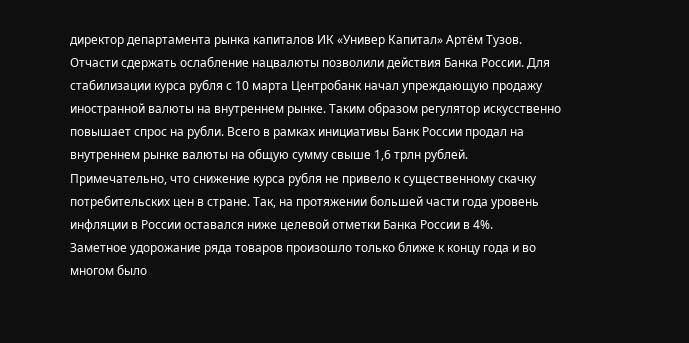директор департамента рынка капиталов ИК «Универ Капитал» Артём Тузов.
Отчасти сдержать ослабление нацвалюты позволили действия Банка России. Для стабилизации курса рубля с 10 марта Центробанк начал упреждающую продажу иностранной валюты на внутреннем рынке. Таким образом регулятор искусственно повышает спрос на рубли. Всего в рамках инициативы Банк России продал на внутреннем рынке валюты на общую сумму свыше 1,6 трлн рублей.
Примечательно, что снижение курса рубля не привело к существенному скачку потребительских цен в стране. Так, на протяжении большей части года уровень инфляции в России оставался ниже целевой отметки Банка России в 4%.
Заметное удорожание ряда товаров произошло только ближе к концу года и во многом было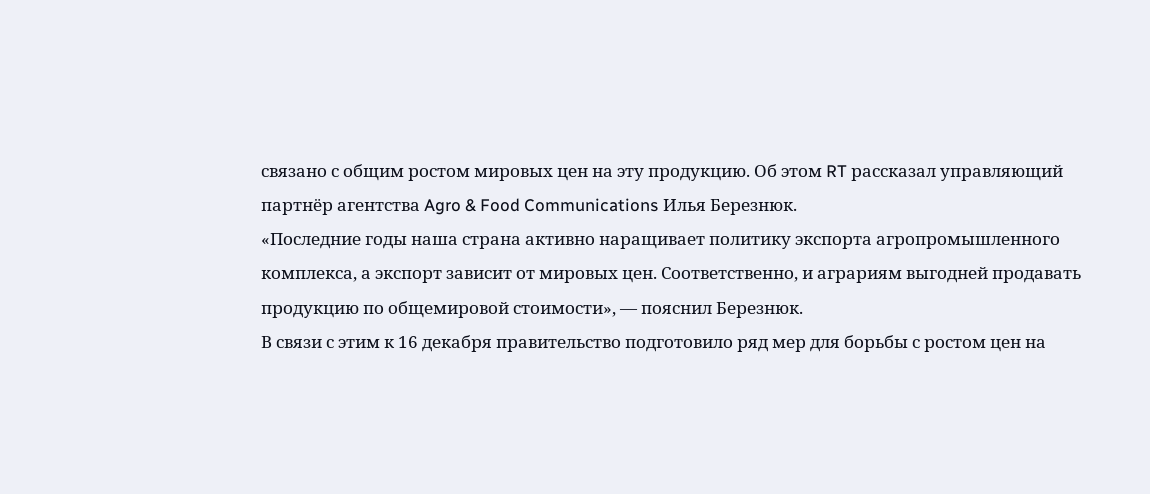связано с общим ростом мировых цен на эту продукцию. Об этом RT рассказал управляющий партнёр агентства Agro & Food Communications Илья Березнюк.
«Последние годы наша страна активно наращивает политику экспорта агропромышленного комплекса, а экспорт зависит от мировых цен. Соответственно, и аграриям выгодней продавать продукцию по общемировой стоимости», — пояснил Березнюк.
В связи с этим к 16 декабря правительство подготовило ряд мер для борьбы с ростом цен на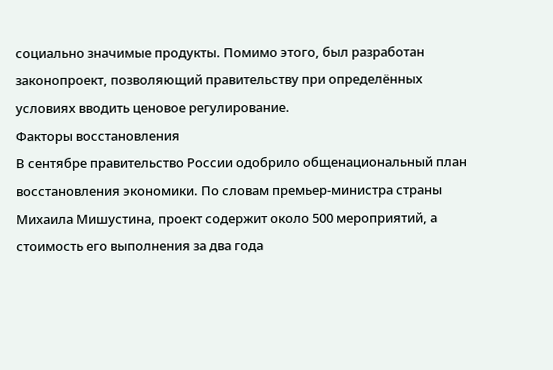социально значимые продукты. Помимо этого, был разработан законопроект, позволяющий правительству при определённых условиях вводить ценовое регулирование.
Факторы восстановления
В сентябре правительство России одобрило общенациональный план восстановления экономики. По словам премьер-министра страны Михаила Мишустина, проект содержит около 500 мероприятий, а стоимость его выполнения за два года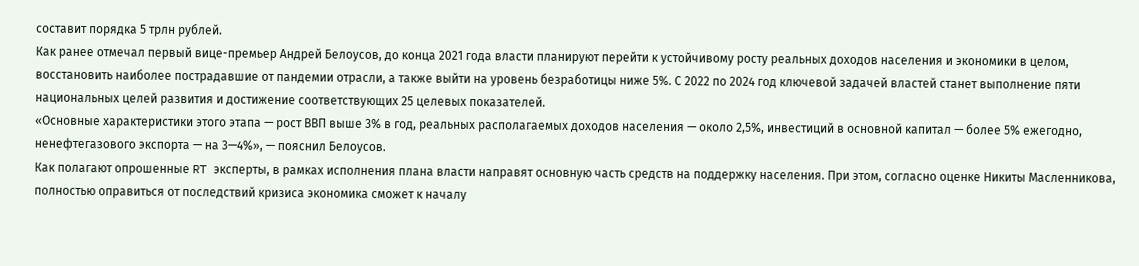составит порядка 5 трлн рублей.
Как ранее отмечал первый вице-премьер Андрей Белоусов, до конца 2021 года власти планируют перейти к устойчивому росту реальных доходов населения и экономики в целом, восстановить наиболее пострадавшие от пандемии отрасли, а также выйти на уровень безработицы ниже 5%. С 2022 по 2024 год ключевой задачей властей станет выполнение пяти национальных целей развития и достижение соответствующих 25 целевых показателей.
«Основные характеристики этого этапа — рост ВВП выше 3% в год, реальных располагаемых доходов населения — около 2,5%, инвестиций в основной капитал — более 5% ежегодно, ненефтегазового экспорта — на 3—4%», — пояснил Белоусов.
Как полагают опрошенные RT эксперты, в рамках исполнения плана власти направят основную часть средств на поддержку населения. При этом, согласно оценке Никиты Масленникова, полностью оправиться от последствий кризиса экономика сможет к началу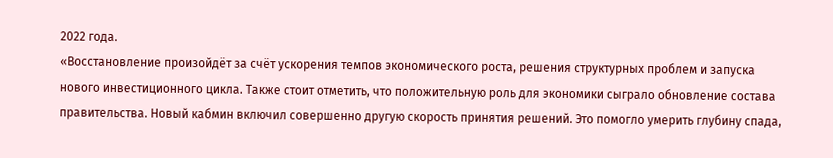2022 года.
«Восстановление произойдёт за счёт ускорения темпов экономического роста, решения структурных проблем и запуска нового инвестиционного цикла. Также стоит отметить, что положительную роль для экономики сыграло обновление состава правительства. Новый кабмин включил совершенно другую скорость принятия решений. Это помогло умерить глубину спада,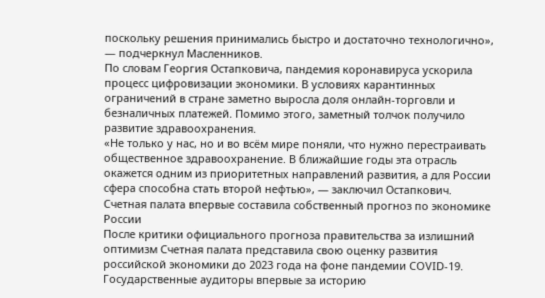поскольку решения принимались быстро и достаточно технологично», — подчеркнул Масленников.
По словам Георгия Остапковича, пандемия коронавируса ускорила процесс цифровизации экономики. В условиях карантинных ограничений в стране заметно выросла доля онлайн-торговли и безналичных платежей. Помимо этого, заметный толчок получило развитие здравоохранения.
«Не только у нас, но и во всём мире поняли, что нужно перестраивать общественное здравоохранение. В ближайшие годы эта отрасль окажется одним из приоритетных направлений развития, а для России сфера способна стать второй нефтью», — заключил Остапкович.
Счетная палата впервые составила собственный прогноз по экономике России
После критики официального прогноза правительства за излишний оптимизм Счетная палата представила свою оценку развития российской экономики до 2023 года на фоне пандемии COVID-19. Государственные аудиторы впервые за историю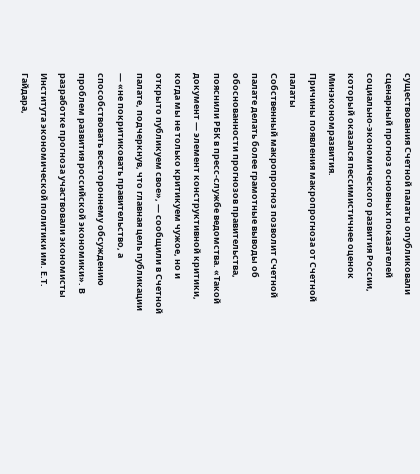существования Счетной палаты опубликовали сценарный прогноз основных показателей социально-экономического развития России, который оказался пессимистичнее оценок Минэкономразвития.
Причины появления макропрогноза от Счетной палаты
Собственный макропрогноз позволит Счетной палате делать более грамотные выводы об обоснованности прогнозов правительства, пояснили РБК в пресс-службе ведомства. «Такой документ — элемент конструктивной критики, когда мы не только критикуем чужое, но и открыто публикуем свое», — сообщили в Счетной палате, подчеркнув, что главная цель публикации — «не покритиковать правительство, а способствовать всестороннему обсуждению проблем развития российской экономики». В разработке прогноза участвовали экономисты Института экономической политики им. Е.Т. Гайдара,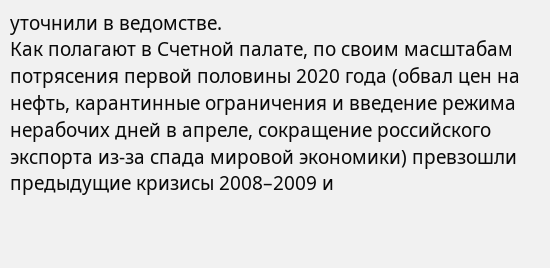уточнили в ведомстве.
Как полагают в Счетной палате, по своим масштабам потрясения первой половины 2020 года (обвал цен на нефть, карантинные ограничения и введение режима нерабочих дней в апреле, сокращение российского экспорта из-за спада мировой экономики) превзошли предыдущие кризисы 2008–2009 и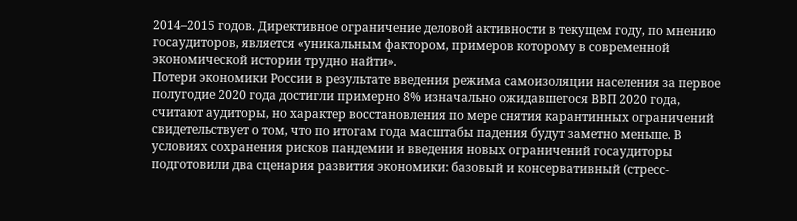2014–2015 годов. Директивное ограничение деловой активности в текущем году, по мнению госаудиторов, является «уникальным фактором, примеров которому в современной экономической истории трудно найти».
Потери экономики России в результате введения режима самоизоляции населения за первое полугодие 2020 года достигли примерно 8% изначально ожидавшегося ВВП 2020 года, считают аудиторы, но характер восстановления по мере снятия карантинных ограничений свидетельствует о том, что по итогам года масштабы падения будут заметно меньше. В условиях сохранения рисков пандемии и введения новых ограничений госаудиторы подготовили два сценария развития экономики: базовый и консервативный (стресс-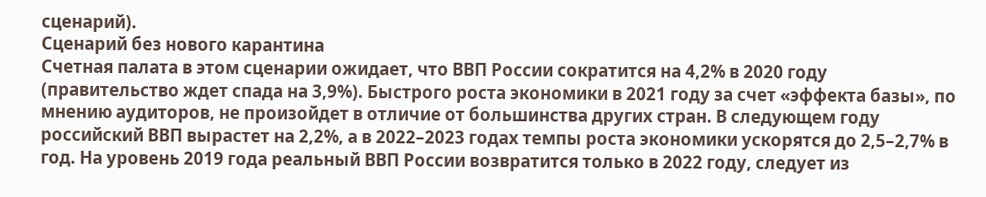сценарий).
Сценарий без нового карантина
Счетная палата в этом сценарии ожидает, что ВВП России сократится на 4,2% в 2020 году (правительство ждет спада на 3,9%). Быстрого роста экономики в 2021 году за счет «эффекта базы», по мнению аудиторов, не произойдет в отличие от большинства других стран. В следующем году российский ВВП вырастет на 2,2%, а в 2022–2023 годах темпы роста экономики ускорятся до 2,5–2,7% в год. На уровень 2019 года реальный ВВП России возвратится только в 2022 году, следует из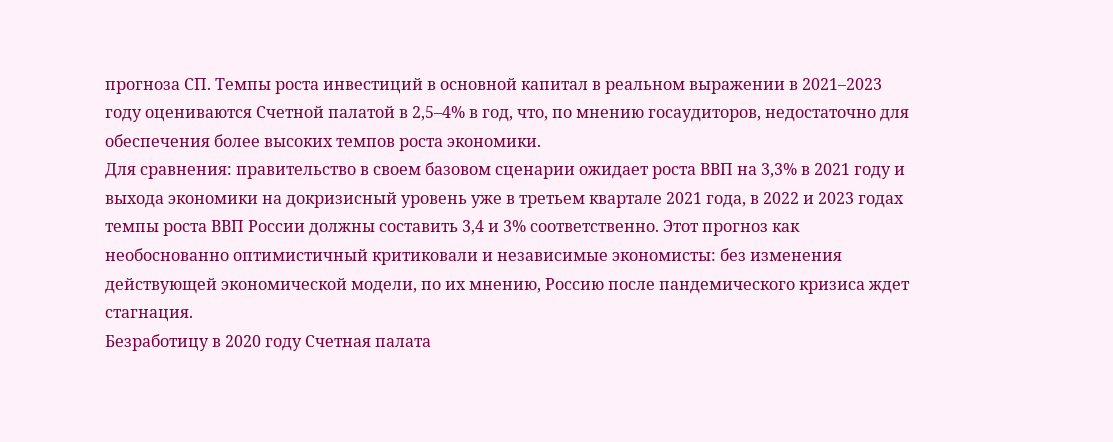прогноза СП. Темпы роста инвестиций в основной капитал в реальном выражении в 2021–2023 году оцениваются Счетной палатой в 2,5–4% в год, что, по мнению госаудиторов, недостаточно для обеспечения более высоких темпов роста экономики.
Для сравнения: правительство в своем базовом сценарии ожидает роста ВВП на 3,3% в 2021 году и выхода экономики на докризисный уровень уже в третьем квартале 2021 года, в 2022 и 2023 годах темпы роста ВВП России должны составить 3,4 и 3% соответственно. Этот прогноз как необоснованно оптимистичный критиковали и независимые экономисты: без изменения действующей экономической модели, по их мнению, Россию после пандемического кризиса ждет стагнация.
Безработицу в 2020 году Счетная палата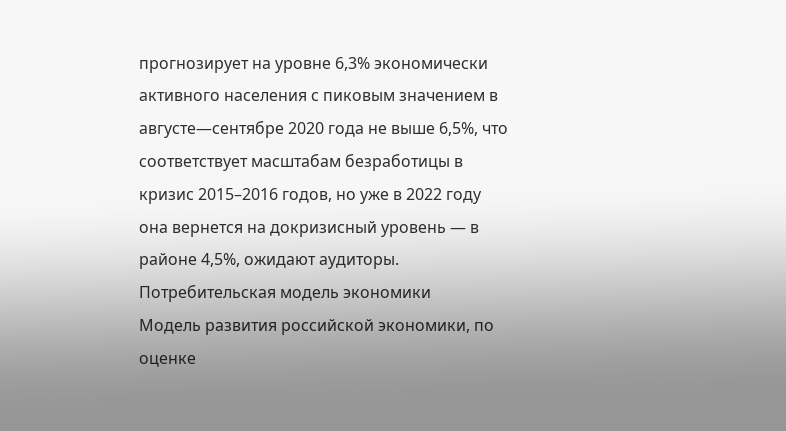прогнозирует на уровне 6,3% экономически активного населения с пиковым значением в августе—сентябре 2020 года не выше 6,5%, что соответствует масштабам безработицы в кризис 2015–2016 годов, но уже в 2022 году она вернется на докризисный уровень — в районе 4,5%, ожидают аудиторы.
Потребительская модель экономики
Модель развития российской экономики, по оценке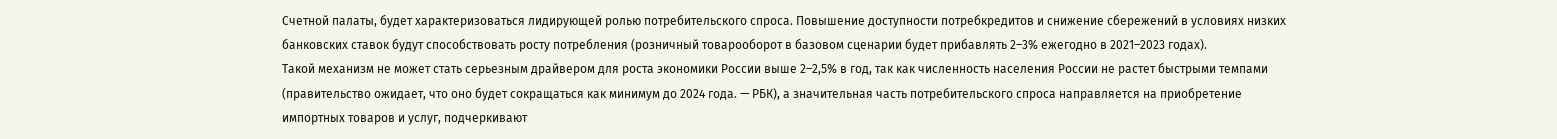Счетной палаты, будет характеризоваться лидирующей ролью потребительского спроса. Повышение доступности потребкредитов и снижение сбережений в условиях низких банковских ставок будут способствовать росту потребления (розничный товарооборот в базовом сценарии будет прибавлять 2–3% ежегодно в 2021–2023 годах).
Такой механизм не может стать серьезным драйвером для роста экономики России выше 2–2,5% в год, так как численность населения России не растет быстрыми темпами (правительство ожидает, что оно будет сокращаться как минимум до 2024 года. — РБК), а значительная часть потребительского спроса направляется на приобретение импортных товаров и услуг, подчеркивают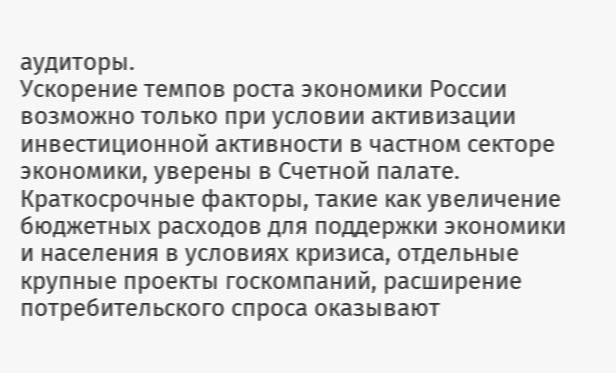аудиторы.
Ускорение темпов роста экономики России возможно только при условии активизации инвестиционной активности в частном секторе экономики, уверены в Счетной палате. Краткосрочные факторы, такие как увеличение бюджетных расходов для поддержки экономики и населения в условиях кризиса, отдельные крупные проекты госкомпаний, расширение потребительского спроса оказывают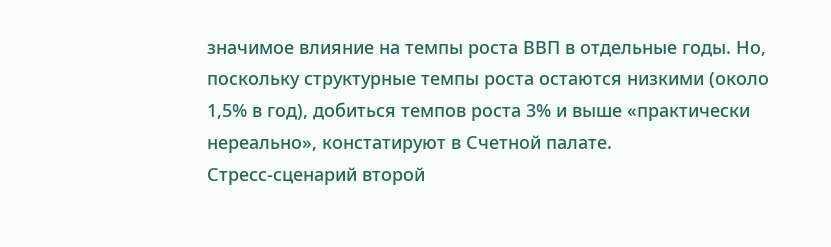значимое влияние на темпы роста ВВП в отдельные годы. Но, поскольку структурные темпы роста остаются низкими (около 1,5% в год), добиться темпов роста 3% и выше «практически нереально», констатируют в Счетной палате.
Стресс-сценарий второй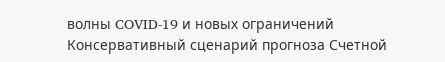волны COVID-19 и новых ограничений
Консервативный сценарий прогноза Счетной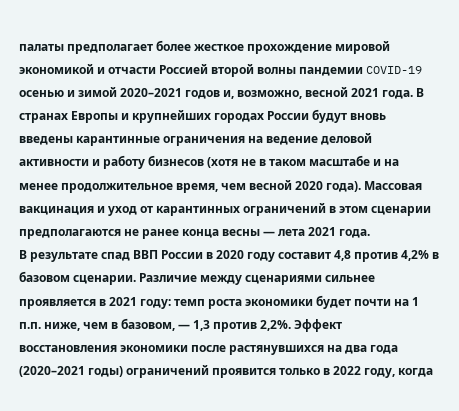палаты предполагает более жесткое прохождение мировой экономикой и отчасти Россией второй волны пандемии COVID-19 осенью и зимой 2020–2021 годов и, возможно, весной 2021 года. В странах Европы и крупнейших городах России будут вновь введены карантинные ограничения на ведение деловой активности и работу бизнесов (хотя не в таком масштабе и на менее продолжительное время, чем весной 2020 года). Массовая вакцинация и уход от карантинных ограничений в этом сценарии предполагаются не ранее конца весны — лета 2021 года.
В результате спад ВВП России в 2020 году составит 4,8 против 4,2% в базовом сценарии. Различие между сценариями сильнее проявляется в 2021 году: темп роста экономики будет почти на 1 п.п. ниже, чем в базовом, — 1,3 против 2,2%. Эффект восстановления экономики после растянувшихся на два года (2020–2021 годы) ограничений проявится только в 2022 году, когда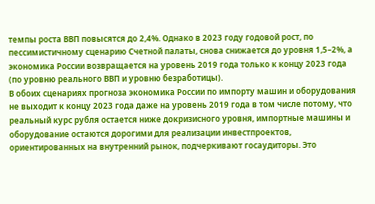темпы роста ВВП повысятся до 2,4%. Однако в 2023 году годовой рост, по пессимистичному сценарию Счетной палаты, снова снижается до уровня 1,5–2%, а экономика России возвращается на уровень 2019 года только к концу 2023 года (по уровню реального ВВП и уровню безработицы).
В обоих сценариях прогноза экономика России по импорту машин и оборудования не выходит к концу 2023 года даже на уровень 2019 года в том числе потому, что реальный курс рубля остается ниже докризисного уровня, импортные машины и оборудование остаются дорогими для реализации инвестпроектов, ориентированных на внутренний рынок, подчеркивают госаудиторы. Это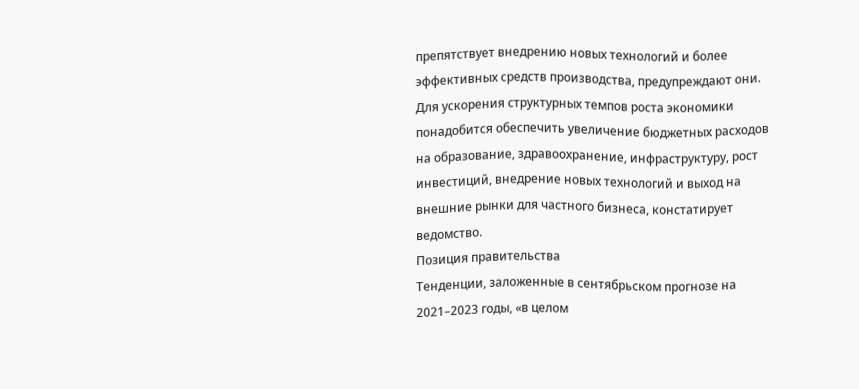препятствует внедрению новых технологий и более эффективных средств производства, предупреждают они. Для ускорения структурных темпов роста экономики понадобится обеспечить увеличение бюджетных расходов на образование, здравоохранение, инфраструктуру, рост инвестиций, внедрение новых технологий и выход на внешние рынки для частного бизнеса, констатирует ведомство.
Позиция правительства
Тенденции, заложенные в сентябрьском прогнозе на 2021–2023 годы, «в целом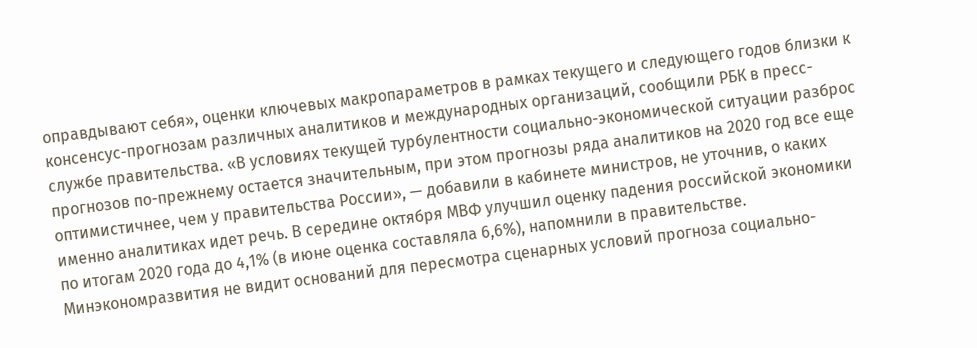оправдывают себя», оценки ключевых макропараметров в рамках текущего и следующего годов близки к консенсус-прогнозам различных аналитиков и международных организаций, сообщили РБК в пресс-службе правительства. «В условиях текущей турбулентности социально-экономической ситуации разброс прогнозов по-прежнему остается значительным, при этом прогнозы ряда аналитиков на 2020 год все еще оптимистичнее, чем у правительства России», — добавили в кабинете министров, не уточнив, о каких именно аналитиках идет речь. В середине октября МВФ улучшил оценку падения российской экономики по итогам 2020 года до 4,1% (в июне оценка составляла 6,6%), напомнили в правительстве.
Минэкономразвития не видит оснований для пересмотра сценарных условий прогноза социально-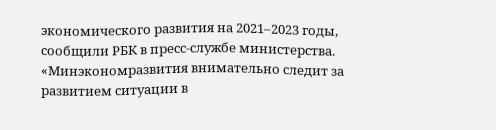экономического развития на 2021–2023 годы, сообщили РБК в пресс-службе министерства. «Минэкономразвития внимательно следит за развитием ситуации в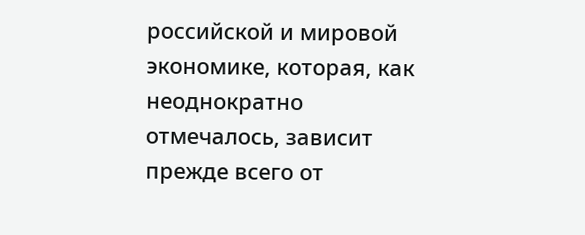российской и мировой экономике, которая, как неоднократно отмечалось, зависит прежде всего от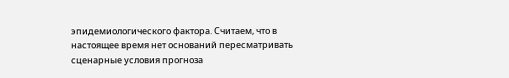эпидемиологического фактора. Считаем, что в настоящее время нет оснований пересматривать сценарные условия прогноза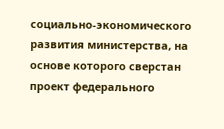социально-экономического развития министерства, на основе которого сверстан проект федерального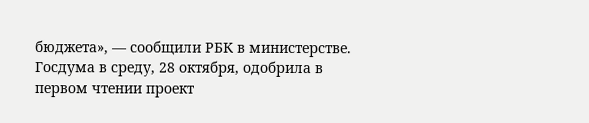бюджета», — сообщили РБК в министерстве. Госдума в среду, 28 октября, одобрила в первом чтении проект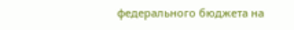федерального бюджета на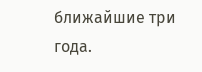ближайшие три года.